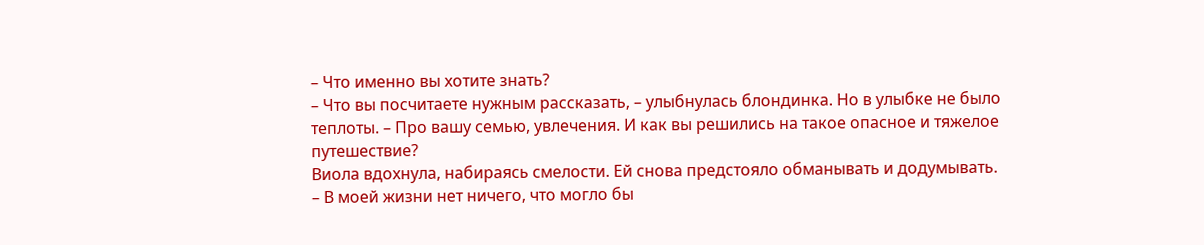– Что именно вы хотите знать?
– Что вы посчитаете нужным рассказать, – улыбнулась блондинка. Но в улыбке не было теплоты. – Про вашу семью, увлечения. И как вы решились на такое опасное и тяжелое путешествие?
Виола вдохнула, набираясь смелости. Ей снова предстояло обманывать и додумывать.
– В моей жизни нет ничего, что могло бы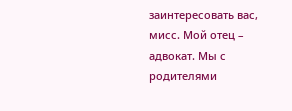заинтересовать вас, мисс. Мой отец – адвокат. Мы с родителями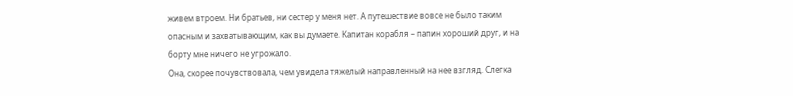живем втроем. Ни братьев, ни сестер у меня нет. А путешествие вовсе не было таким опасным и захватывающим, как вы думаете. Капитан корабля – папин хороший друг, и на борту мне ничего не угрожало.
Она, скорее почувствовала, чем увидела тяжелый направленный на нее взгляд. Слегка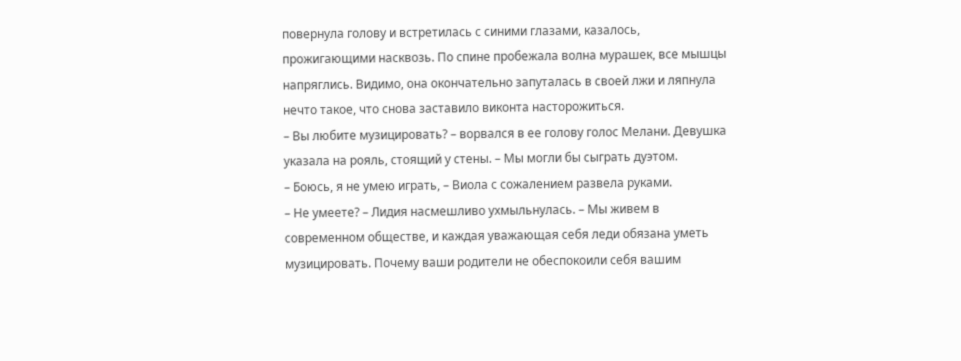повернула голову и встретилась с синими глазами, казалось, прожигающими насквозь. По спине пробежала волна мурашек, все мышцы напряглись. Видимо, она окончательно запуталась в своей лжи и ляпнула нечто такое, что снова заставило виконта насторожиться.
– Вы любите музицировать? – ворвался в ее голову голос Мелани. Девушка указала на рояль, стоящий у стены. – Мы могли бы сыграть дуэтом.
– Боюсь, я не умею играть, – Виола с сожалением развела руками.
– Не умеете? – Лидия насмешливо ухмыльнулась. – Мы живем в современном обществе, и каждая уважающая себя леди обязана уметь музицировать. Почему ваши родители не обеспокоили себя вашим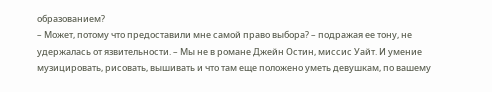образованием?
– Может, потому что предоставили мне самой право выбора? – подражая ее тону, не удержалась от язвительности. – Мы не в романе Джейн Остин, миссис Уайт. И умение музицировать, рисовать, вышивать и что там еще положено уметь девушкам, по вашему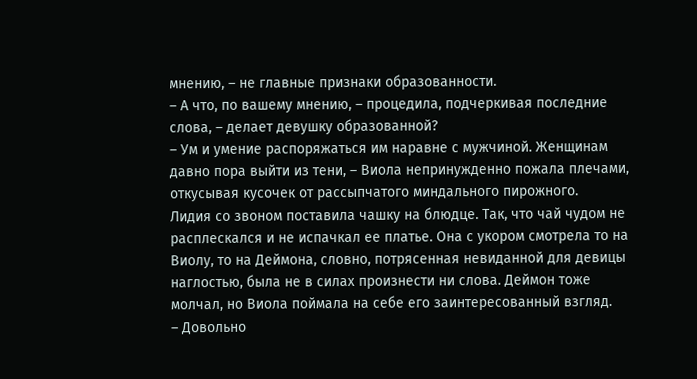мнению, – не главные признаки образованности.
– А что, по вашему мнению, – процедила, подчеркивая последние слова, – делает девушку образованной?
– Ум и умение распоряжаться им наравне с мужчиной. Женщинам давно пора выйти из тени, – Виола непринужденно пожала плечами, откусывая кусочек от рассыпчатого миндального пирожного.
Лидия со звоном поставила чашку на блюдце. Так, что чай чудом не расплескался и не испачкал ее платье. Она с укором смотрела то на Виолу, то на Деймона, словно, потрясенная невиданной для девицы наглостью, была не в силах произнести ни слова. Деймон тоже молчал, но Виола поймала на себе его заинтересованный взгляд.
– Довольно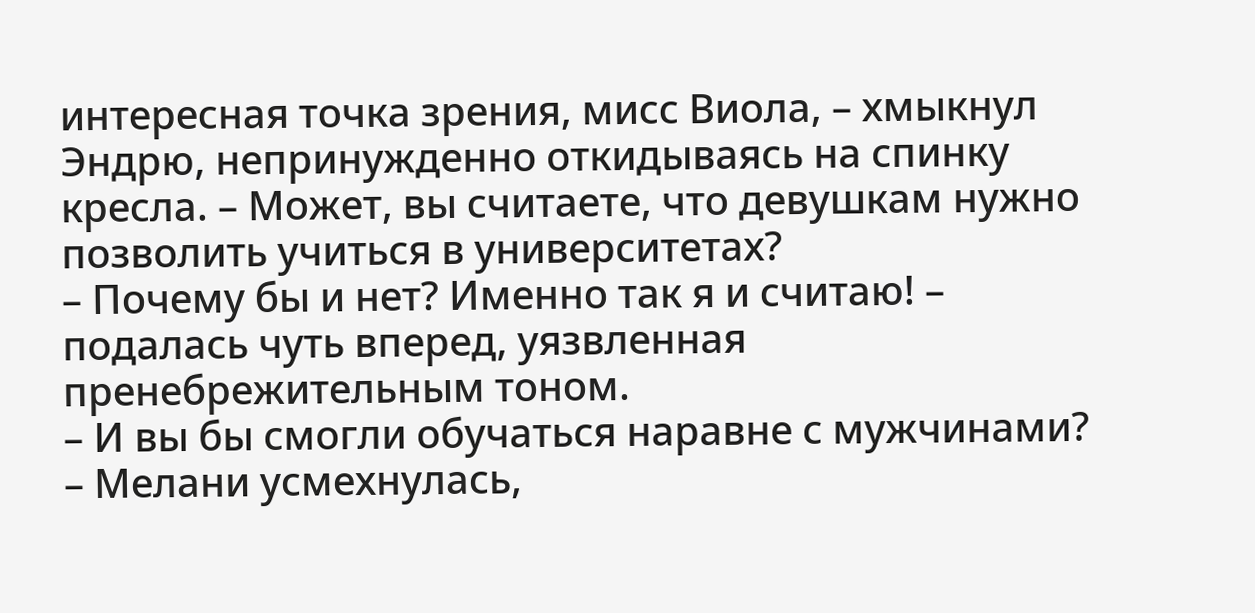интересная точка зрения, мисс Виола, – хмыкнул Эндрю, непринужденно откидываясь на спинку кресла. – Может, вы считаете, что девушкам нужно позволить учиться в университетах?
– Почему бы и нет? Именно так я и считаю! – подалась чуть вперед, уязвленная пренебрежительным тоном.
– И вы бы смогли обучаться наравне с мужчинами? – Мелани усмехнулась,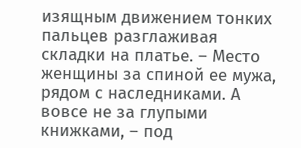изящным движением тонких пальцев разглаживая складки на платье. – Место женщины за спиной ее мужа, рядом с наследниками. А вовсе не за глупыми книжками, – под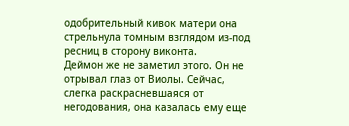одобрительный кивок матери она стрельнула томным взглядом из-под ресниц в сторону виконта.
Деймон же не заметил этого. Он не отрывал глаз от Виолы. Сейчас, слегка раскрасневшаяся от негодования, она казалась ему еще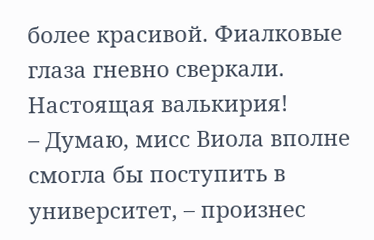более красивой. Фиалковые глаза гневно сверкали. Настоящая валькирия!
– Думаю, мисс Виола вполне смогла бы поступить в университет, – произнес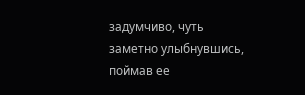задумчиво, чуть заметно улыбнувшись, поймав ее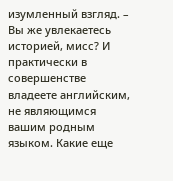изумленный взгляд. – Вы же увлекаетесь историей, мисс? И практически в совершенстве владеете английским, не являющимся вашим родным языком. Какие еще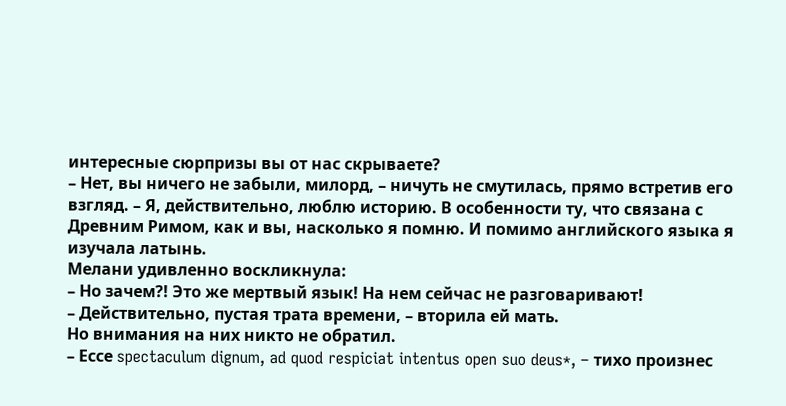интересные сюрпризы вы от нас скрываете?
– Нет, вы ничего не забыли, милорд, – ничуть не смутилась, прямо встретив его взгляд. – Я, действительно, люблю историю. В особенности ту, что связана с Древним Римом, как и вы, насколько я помню. И помимо английского языка я изучала латынь.
Мелани удивленно воскликнула:
– Но зачем?! Это же мертвый язык! На нем сейчас не разговаривают!
– Действительно, пустая трата времени, – вторила ей мать.
Но внимания на них никто не обратил.
– Ессе spectaculum dignum, ad quod respiciat intentus open suo deus*, – тихо произнес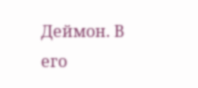Деймон. В его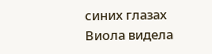синих глазах Виола видела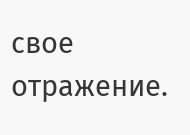свое отражение.